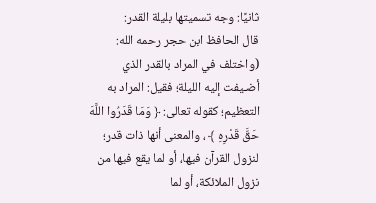ثانيًا: وجه تسميتها بليلة القدر:
قال الحافظ ابن حجر رحمه الله: (واختلف في المراد بالقدر الذي أضـيفت إليه الليلة؛ فقيل: المراد به التعظيم؛ كقوله تعالى: ﴿ وَمَا قَدَرُوا اللَّهَ حَقَّ قَدْرِهِ ﴾ ، والمعنى أنها ذات قدر؛ لنزول القرآن فيها، أو لما يقع فيها من نزول الملائكة، أو لما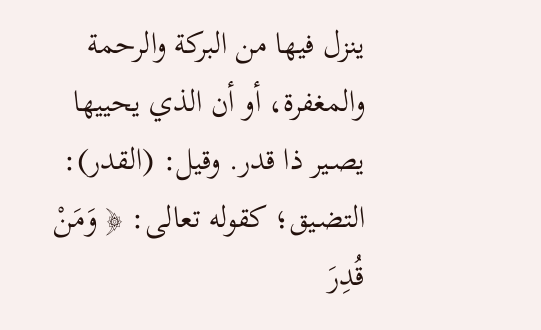ينزل فيها من البركة والرحمة والمغفرة، أو أن الذي يحييها يصـير ذا قدر. وقيل: (القدر): التضـيق؛ كقوله تعالى: ﴿ وَمَنْ قُدِرَ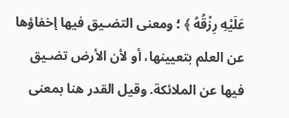عَلَيْهِ رِزْقُهُ ﴾ ؛ ومعنى التضـيق فيها إخفاؤها عن العلم بتعيينها، أو لأن الأرض تضـيق فيها عن الملائكة. وقيل القدر هنا بمعنى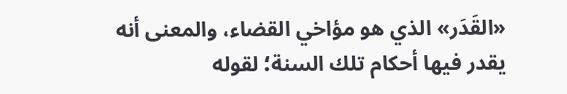«القَدَر» الذي هو مؤاخي القضاء، والمعنى أنه يقدر فيها أحكام تلك السنة؛ لقوله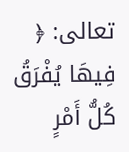تعالى: ﴿ فِيهَا يُفْرَقُ كُلُّ أَمْرٍ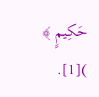حَكِيمٍ ﴾ )[1].